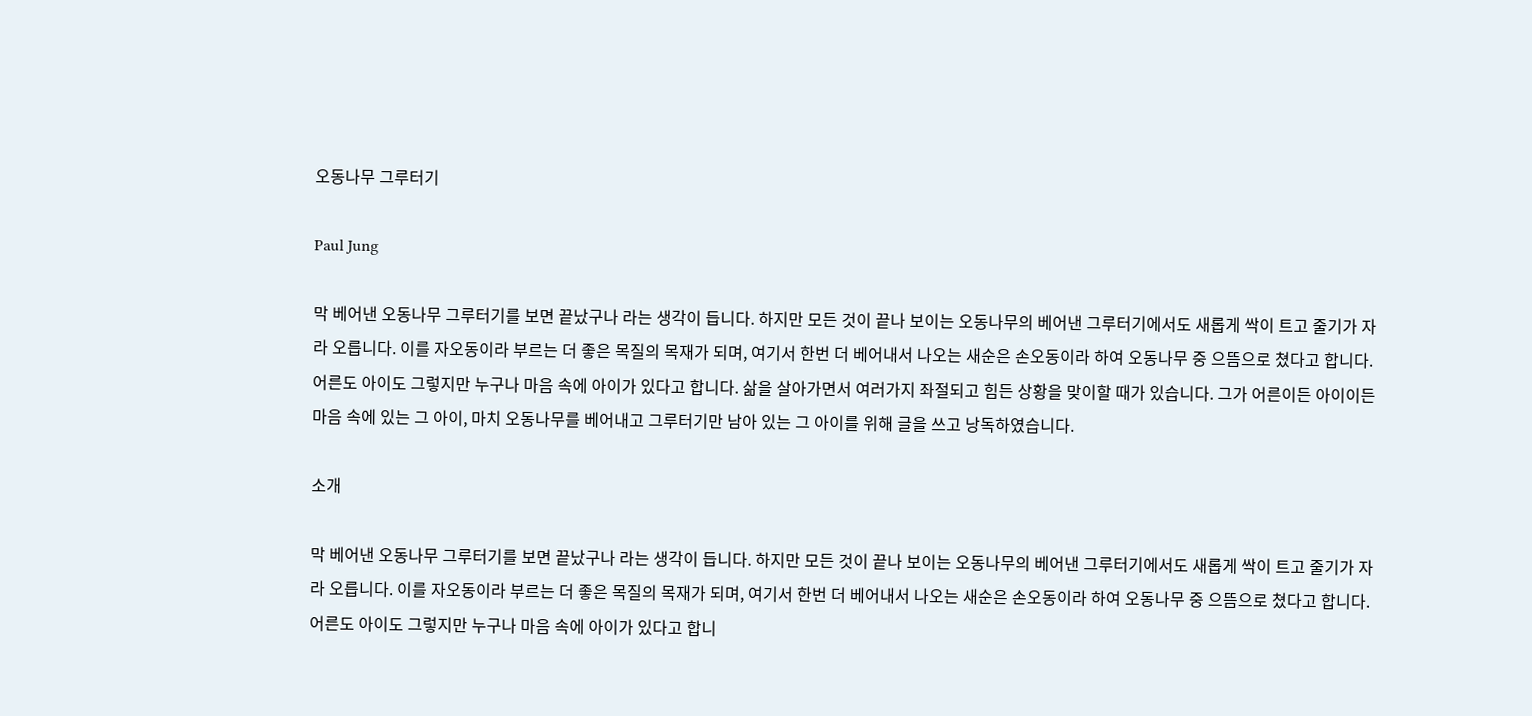오동나무 그루터기

Paul Jung

막 베어낸 오동나무 그루터기를 보면 끝났구나 라는 생각이 듭니다. 하지만 모든 것이 끝나 보이는 오동나무의 베어낸 그루터기에서도 새롭게 싹이 트고 줄기가 자라 오릅니다. 이를 자오동이라 부르는 더 좋은 목질의 목재가 되며, 여기서 한번 더 베어내서 나오는 새순은 손오동이라 하여 오동나무 중 으뜸으로 쳤다고 합니다. 어른도 아이도 그렇지만 누구나 마음 속에 아이가 있다고 합니다. 삶을 살아가면서 여러가지 좌절되고 힘든 상황을 맞이할 때가 있습니다. 그가 어른이든 아이이든 마음 속에 있는 그 아이, 마치 오동나무를 베어내고 그루터기만 남아 있는 그 아이를 위해 글을 쓰고 낭독하였습니다.

소개

막 베어낸 오동나무 그루터기를 보면 끝났구나 라는 생각이 듭니다. 하지만 모든 것이 끝나 보이는 오동나무의 베어낸 그루터기에서도 새롭게 싹이 트고 줄기가 자라 오릅니다. 이를 자오동이라 부르는 더 좋은 목질의 목재가 되며, 여기서 한번 더 베어내서 나오는 새순은 손오동이라 하여 오동나무 중 으뜸으로 쳤다고 합니다. 어른도 아이도 그렇지만 누구나 마음 속에 아이가 있다고 합니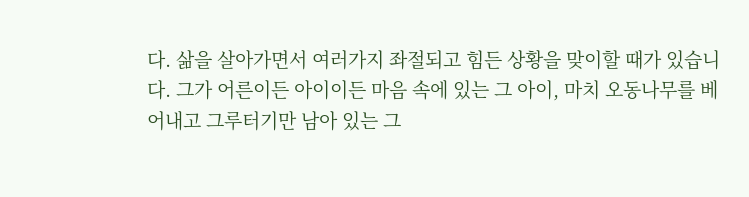다. 삶을 살아가면서 여러가지 좌절되고 힘든 상황을 맞이할 때가 있습니다. 그가 어른이든 아이이든 마음 속에 있는 그 아이, 마치 오동나무를 베어내고 그루터기만 남아 있는 그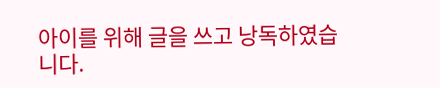아이를 위해 글을 쓰고 낭독하였습니다.